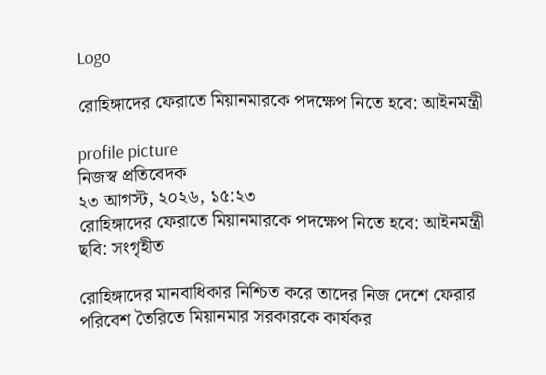Logo

রোহিঙ্গাদের ফেরাতে মিয়ানমারকে পদক্ষেপ নিতে হবে: আইনমন্ত্রী

profile picture
নিজস্ব প্রতিবেদক
২৩ আগস্ট, ২০২৬, ১৫:২৩
রোহিঙ্গাদের ফেরাতে মিয়ানমারকে পদক্ষেপ নিতে হবে: আইনমন্ত্রী
ছবি: সংগৃহীত

রোহিঙ্গাদের মানবাধিকার নিশ্চিত করে তাদের নিজ দেশে ফেরার পরিবেশ তৈরিতে মিয়ানমার সরকারকে কার্যকর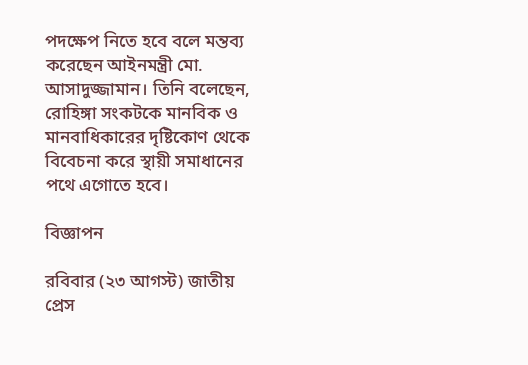পদক্ষেপ নিতে হবে বলে মন্তব্য করেছেন আইনমন্ত্রী মো. আসাদুজ্জামান। তিনি বলেছেন, রোহিঙ্গা সংকটকে মানবিক ও মানবাধিকারের দৃষ্টিকোণ থেকে বিবেচনা করে স্থায়ী সমাধানের পথে এগোতে হবে।

বিজ্ঞাপন

রবিবার (২৩ আগস্ট) জাতীয় প্রেস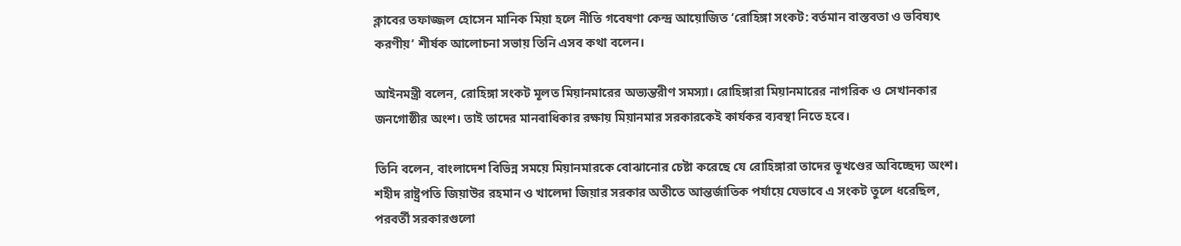ক্লাবের তফাজ্জল হোসেন মানিক মিয়া হলে নীতি গবেষণা কেন্দ্র আয়োজিত ‘রোহিঙ্গা সংকট: বর্তমান বাস্তবতা ও ভবিষ্যৎ করণীয়’ শীর্ষক আলোচনা সভায় তিনি এসব কথা বলেন।

আইনমন্ত্রী বলেন, রোহিঙ্গা সংকট মূলত মিয়ানমারের অভ্যন্তরীণ সমস্যা। রোহিঙ্গারা মিয়ানমারের নাগরিক ও সেখানকার জনগোষ্ঠীর অংশ। তাই তাদের মানবাধিকার রক্ষায় মিয়ানমার সরকারকেই কার্যকর ব্যবস্থা নিতে হবে।

তিনি বলেন, বাংলাদেশ বিভিন্ন সময়ে মিয়ানমারকে বোঝানোর চেষ্টা করেছে যে রোহিঙ্গারা তাদের ভূখণ্ডের অবিচ্ছেদ্য অংশ। শহীদ রাষ্ট্রপতি জিয়াউর রহমান ও খালেদা জিয়ার সরকার অতীতে আন্তর্জাতিক পর্যায়ে যেভাবে এ সংকট তুলে ধরেছিল, পরবর্তী সরকারগুলো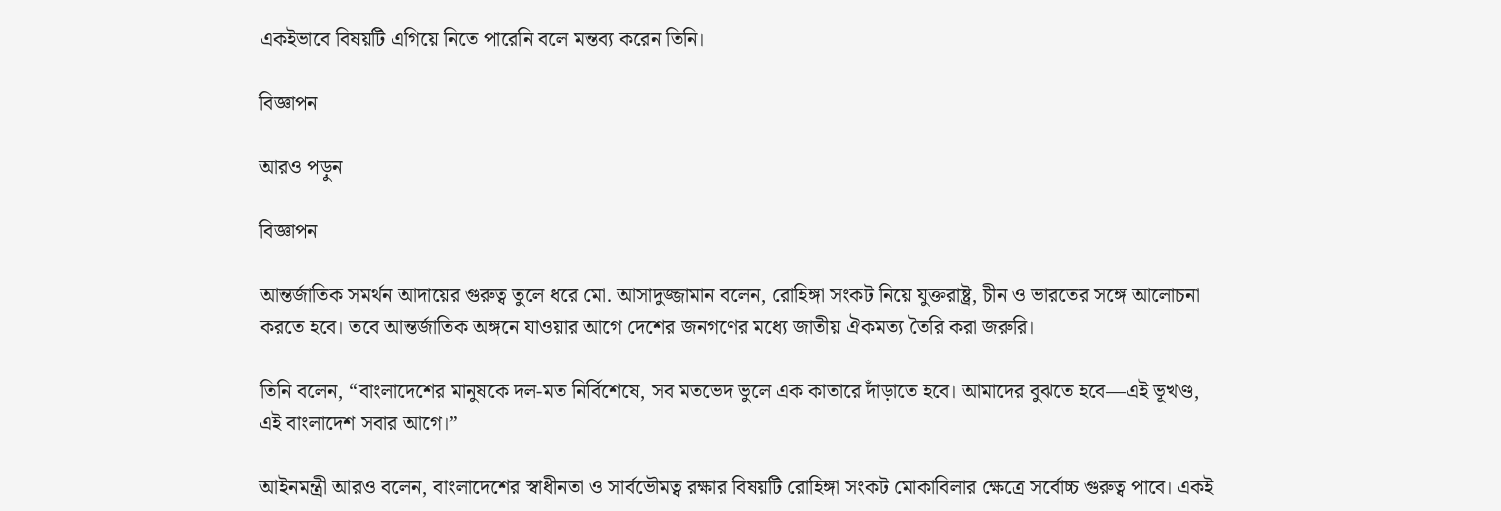একইভাবে বিষয়টি এগিয়ে নিতে পারেনি বলে মন্তব্য করেন তিনি।

বিজ্ঞাপন

আরও পড়ুন

বিজ্ঞাপন

আন্তর্জাতিক সমর্থন আদায়ের গুরুত্ব তুলে ধরে মো. আসাদুজ্জামান বলেন, রোহিঙ্গা সংকট নিয়ে যুক্তরাষ্ট্র, চীন ও ভারতের সঙ্গে আলোচনা করতে হবে। তবে আন্তর্জাতিক অঙ্গনে যাওয়ার আগে দেশের জনগণের মধ্যে জাতীয় ঐকমত্য তৈরি করা জরুরি।

তিনি বলেন, “বাংলাদেশের মানুষকে দল-মত নির্বিশেষে, সব মতভেদ ভুলে এক কাতারে দাঁড়াতে হবে। আমাদের বুঝতে হবে—এই ভূখণ্ড, এই বাংলাদেশ সবার আগে।”

আইনমন্ত্রী আরও বলেন, বাংলাদেশের স্বাধীনতা ও সার্বভৌমত্ব রক্ষার বিষয়টি রোহিঙ্গা সংকট মোকাবিলার ক্ষেত্রে সর্বোচ্চ গুরুত্ব পাবে। একই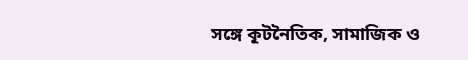সঙ্গে কূটনৈতিক, সামাজিক ও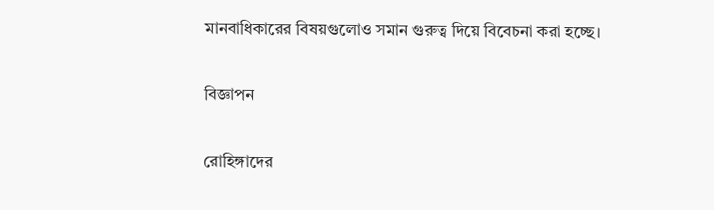মানবাধিকারের বিষয়গুলোও সমান গুরুত্ব দিয়ে বিবেচনা করা হচ্ছে।

বিজ্ঞাপন

রোহিঙ্গাদের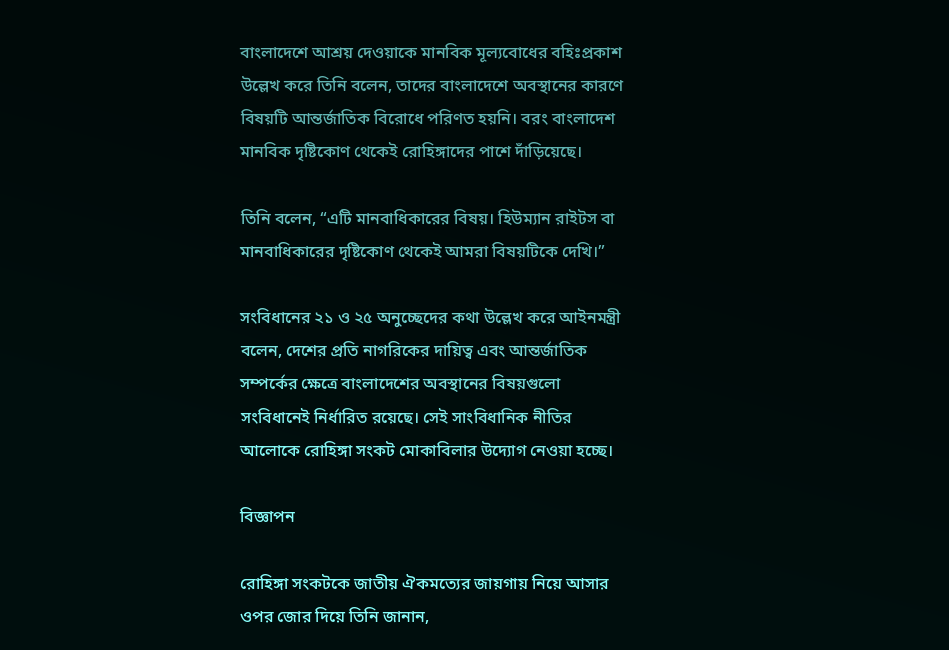বাংলাদেশে আশ্রয় দেওয়াকে মানবিক মূল্যবোধের বহিঃপ্রকাশ উল্লেখ করে তিনি বলেন, তাদের বাংলাদেশে অবস্থানের কারণে বিষয়টি আন্তর্জাতিক বিরোধে পরিণত হয়নি। বরং বাংলাদেশ মানবিক দৃষ্টিকোণ থেকেই রোহিঙ্গাদের পাশে দাঁড়িয়েছে।

তিনি বলেন, “এটি মানবাধিকারের বিষয়। হিউম্যান রাইটস বা মানবাধিকারের দৃষ্টিকোণ থেকেই আমরা বিষয়টিকে দেখি।”

সংবিধানের ২১ ও ২৫ অনুচ্ছেদের কথা উল্লেখ করে আইনমন্ত্রী বলেন, দেশের প্রতি নাগরিকের দায়িত্ব এবং আন্তর্জাতিক সম্পর্কের ক্ষেত্রে বাংলাদেশের অবস্থানের বিষয়গুলো সংবিধানেই নির্ধারিত রয়েছে। সেই সাংবিধানিক নীতির আলোকে রোহিঙ্গা সংকট মোকাবিলার উদ্যোগ নেওয়া হচ্ছে।

বিজ্ঞাপন

রোহিঙ্গা সংকটকে জাতীয় ঐকমত্যের জায়গায় নিয়ে আসার ওপর জোর দিয়ে তিনি জানান,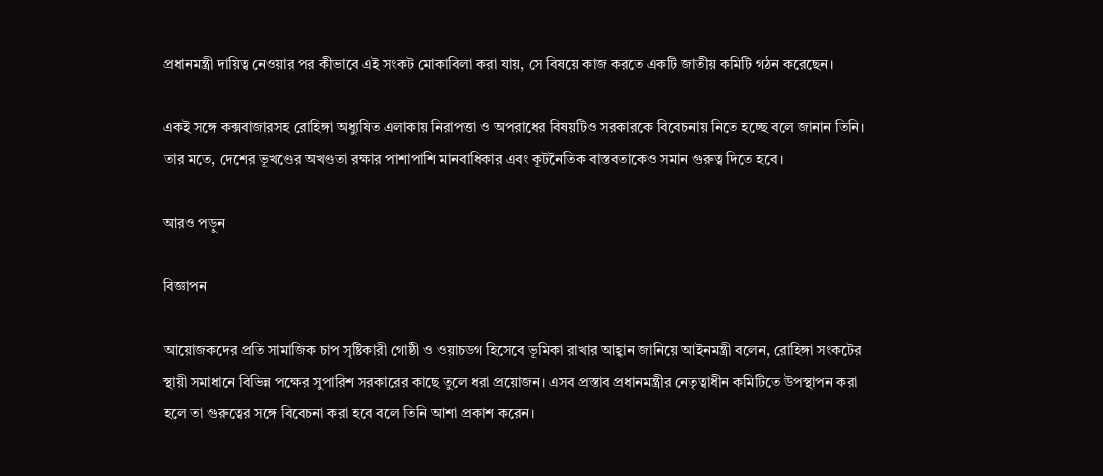প্রধানমন্ত্রী দায়িত্ব নেওয়ার পর কীভাবে এই সংকট মোকাবিলা করা যায়, সে বিষয়ে কাজ করতে একটি জাতীয় কমিটি গঠন করেছেন।

একই সঙ্গে কক্সবাজারসহ রোহিঙ্গা অধ্যুষিত এলাকায় নিরাপত্তা ও অপরাধের বিষয়টিও সরকারকে বিবেচনায় নিতে হচ্ছে বলে জানান তিনি। তার মতে, দেশের ভূখণ্ডের অখণ্ডতা রক্ষার পাশাপাশি মানবাধিকার এবং কূটনৈতিক বাস্তবতাকেও সমান গুরুত্ব দিতে হবে।

আরও পড়ুন

বিজ্ঞাপন

আয়োজকদের প্রতি সামাজিক চাপ সৃষ্টিকারী গোষ্ঠী ও ওয়াচডগ হিসেবে ভূমিকা রাখার আহ্বান জানিয়ে আইনমন্ত্রী বলেন, রোহিঙ্গা সংকটের স্থায়ী সমাধানে বিভিন্ন পক্ষের সুপারিশ সরকারের কাছে তুলে ধরা প্রয়োজন। এসব প্রস্তাব প্রধানমন্ত্রীর নেতৃত্বাধীন কমিটিতে উপস্থাপন করা হলে তা গুরুত্বের সঙ্গে বিবেচনা করা হবে বলে তিনি আশা প্রকাশ করেন।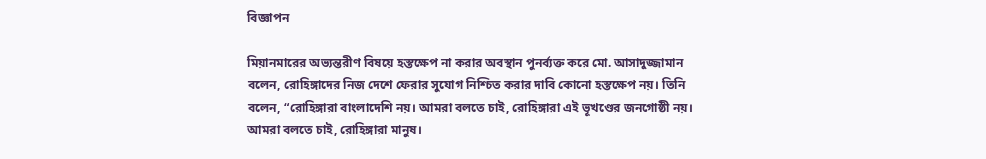বিজ্ঞাপন

মিয়ানমারের অভ্যন্তরীণ বিষয়ে হস্তক্ষেপ না করার অবস্থান পুনর্ব্যক্ত করে মো. আসাদুজ্জামান বলেন, রোহিঙ্গাদের নিজ দেশে ফেরার সুযোগ নিশ্চিত করার দাবি কোনো হস্তক্ষেপ নয়। তিনি বলেন, “রোহিঙ্গারা বাংলাদেশি নয়। আমরা বলতে চাই, রোহিঙ্গারা এই ভূখণ্ডের জনগোষ্ঠী নয়। আমরা বলতে চাই, রোহিঙ্গারা মানুষ।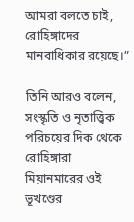আমরা বলতে চাই, রোহিঙ্গাদের মানবাধিকার রয়েছে।”

তিনি আরও বলেন, সংস্কৃতি ও নৃতাত্ত্বিক পরিচয়ের দিক থেকে রোহিঙ্গারা মিয়ানমারের ওই ভূখণ্ডের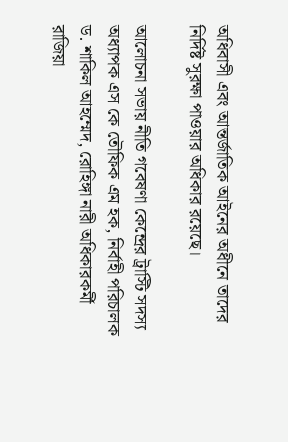অধিবাসী এবং আন্তর্জাতিক আইনের অধীনে তাদের নির্দিষ্ট সুরক্ষা পাওয়ার অধিকার রয়েছে।

আলোচনা সভায় নীতি গবেষণা কেন্দ্রের ট্রাস্টি সদস্য অধ্যাপক এস কে তৌফিক এম হক, নির্বাহী পরিচালক ড. শাকিল আহম্মেদ, রোহিঙ্গা নারী অধিকারকর্মী রাজিয়া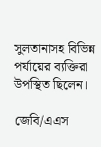সুলতানাসহ বিভিন্ন পর্যায়ের ব্যক্তিরা উপস্থিত ছিলেন।

জেবি/এএস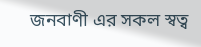জনবাণী এর সকল স্বত্ব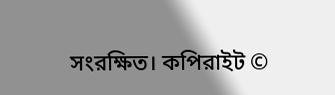সংরক্ষিত। কপিরাইট ©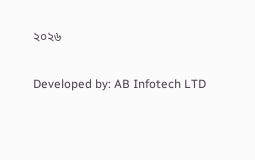২০২৬

Developed by: AB Infotech LTD